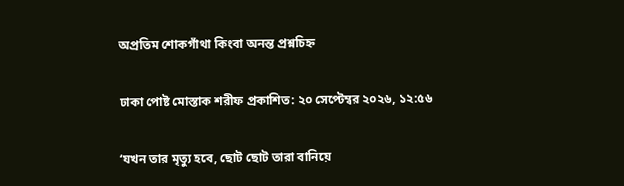অপ্রতিম শোকগাঁথা কিংবা অনন্ত প্রশ্নচিহ্ন

ঢাকা পোষ্ট মোস্তাক শরীফ প্রকাশিত: ২০ সেপ্টেম্বর ২০২৬, ১২:৫৬

‘যখন তার মৃত্যু হবে, ছোট ছোট তারা বানিয়ে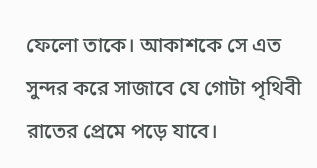ফেলো তাকে। আকাশকে সে এত সুন্দর করে সাজাবে যে গোটা পৃথিবী রাতের প্রেমে পড়ে যাবে।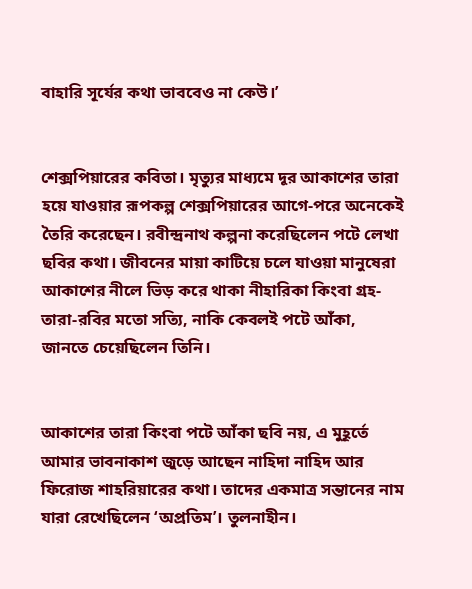বাহারি সূর্যের কথা ভাববেও না কেউ।’


শেক্সপিয়ারের কবিতা। মৃত্যুর মাধ্যমে দূর আকাশের তারা হয়ে যাওয়ার রূপকল্প শেক্সপিয়ারের আগে-পরে অনেকেই তৈরি করেছেন। রবীন্দ্রনাথ কল্পনা করেছিলেন পটে লেখা ছবির কথা। জীবনের মায়া কাটিয়ে চলে যাওয়া মানুষেরা আকাশের নীলে ভিড় করে থাকা নীহারিকা কিংবা গ্রহ-তারা-রবির মতো সত্যি, নাকি কেবলই পটে আঁকা, জানতে চেয়েছিলেন তিনি।


আকাশের তারা কিংবা পটে আঁকা ছবি নয়, এ মুহূর্তে আমার ভাবনাকাশ জুড়ে আছেন নাহিদা নাহিদ আর ফিরোজ শাহরিয়ারের কথা। তাদের একমাত্র সন্তানের নাম যারা রেখেছিলেন ‘অপ্রতিম’। তুলনাহীন।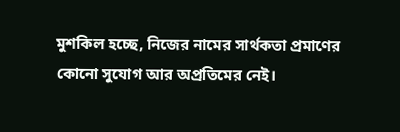মুশকিল হচ্ছে, নিজের নামের সার্থকতা প্রমাণের কোনো সুযোগ আর অপ্রতিমের নেই।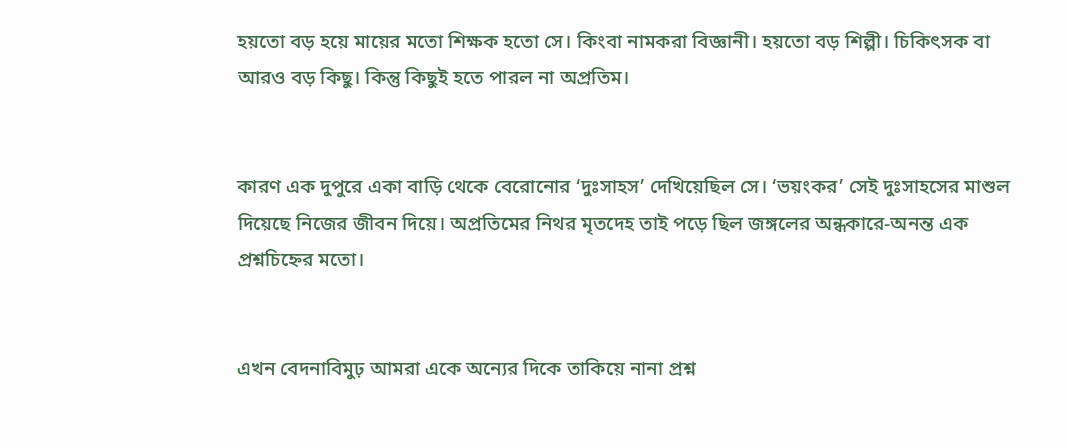হয়তো বড় হয়ে মায়ের মতো শিক্ষক হতো সে। কিংবা নামকরা বিজ্ঞানী। হয়তো বড় শিল্পী। চিকিৎসক বা আরও বড় কিছু। কিন্তু কিছুই হতে পারল না অপ্রতিম।


কারণ এক দুপুরে একা বাড়ি থেকে বেরোনোর ‘দুঃসাহস’ দেখিয়েছিল সে। ‘ভয়ংকর’ সেই দুঃসাহসের মাশুল দিয়েছে নিজের জীবন দিয়ে। অপ্রতিমের নিথর মৃতদেহ তাই পড়ে ছিল জঙ্গলের অন্ধকারে-অনন্ত এক প্রশ্নচিহ্নের মতো।


এখন বেদনাবিমুঢ় আমরা একে অন্যের দিকে তাকিয়ে নানা প্রশ্ন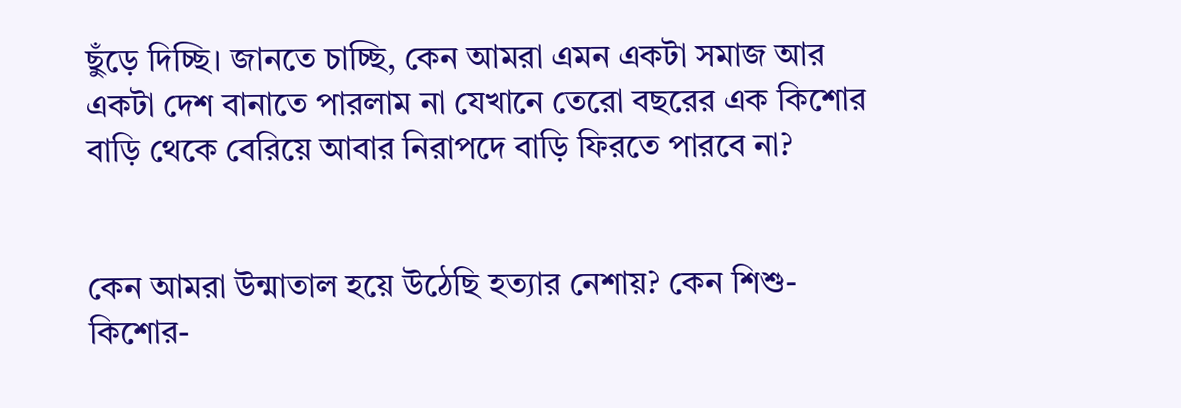ছুঁড়ে দিচ্ছি। জানতে চাচ্ছি, কেন আমরা এমন একটা সমাজ আর একটা দেশ বানাতে পারলাম না যেখানে তেরো বছরের এক কিশোর বাড়ি থেকে বেরিয়ে আবার নিরাপদে বাড়ি ফিরতে পারবে না?


কেন আমরা উন্মাতাল হয়ে উঠেছি হত্যার নেশায়? কেন শিশু-কিশোর-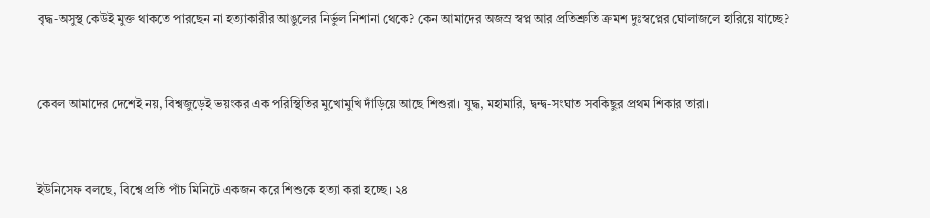বৃদ্ধ-অসুস্থ কেউই মুক্ত থাকতে পারছেন না হত্যাকারীর আঙুলের নির্ভুল নিশানা থেকে? কেন আমাদের অজস্র স্বপ্ন আর প্রতিশ্রুতি ক্রমশ দুঃস্বপ্নের ঘোলাজলে হারিয়ে যাচ্ছে?


কেবল আমাদের দেশেই নয়, বিশ্বজুড়েই ভয়ংকর এক পরিস্থিতির মুখোমুখি দাঁড়িয়ে আছে শিশুরা। যুদ্ধ, মহামারি, দ্বন্দ্ব-সংঘাত সবকিছুর প্রথম শিকার তারা।


ইউনিসেফ বলছে, বিশ্বে প্রতি পাঁচ মিনিটে একজন করে শিশুকে হত্যা করা হচ্ছে। ২৪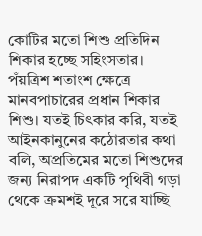কোটির মতো শিশু প্রতিদিন শিকার হচ্ছে সহিংসতার। পঁয়ত্রিশ শতাংশ ক্ষেত্রে মানবপাচারের প্রধান শিকার শিশু। যতই চিৎকার করি, যতই আইনকানুনের কঠোরতার কথা বলি, অপ্রতিমের মতো শিশুদের জন্য নিরাপদ একটি পৃথিবী গড়া থেকে ক্রমশই দূরে সরে যাচ্ছি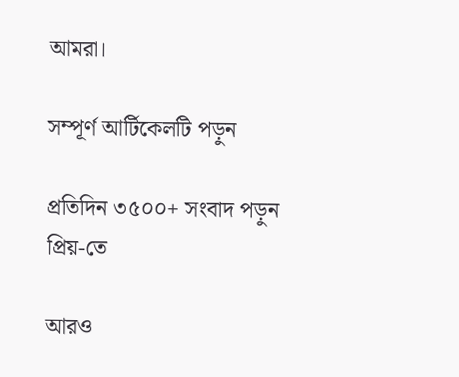আমরা।

সম্পূর্ণ আর্টিকেলটি পড়ুন

প্রতিদিন ৩৫০০+ সংবাদ পড়ুন প্রিয়-তে

আরও